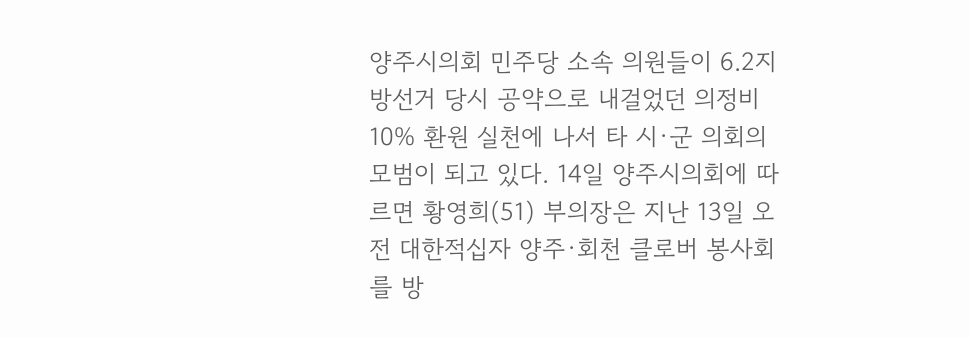양주시의회 민주당 소속 의원들이 6.2지방선거 당시 공약으로 내걸었던 의정비 10% 환원 실천에 나서 타 시·군 의회의 모범이 되고 있다. 14일 양주시의회에 따르면 황영희(51) 부의장은 지난 13일 오전 대한적십자 양주·회천 클로버 봉사회를 방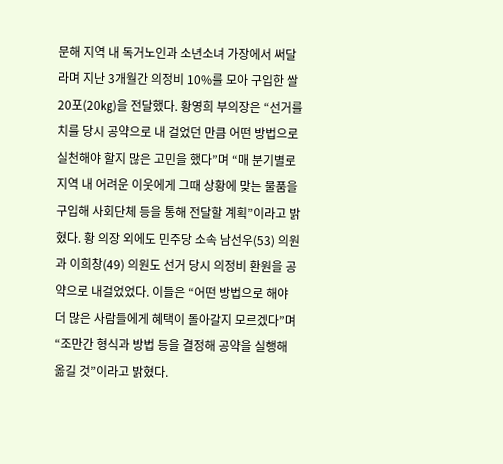문해 지역 내 독거노인과 소년소녀 가장에서 써달라며 지난 3개월간 의정비 10%를 모아 구입한 쌀 20포(20㎏)을 전달했다. 황영희 부의장은 “선거를 치를 당시 공약으로 내 걸었던 만큼 어떤 방법으로 실천해야 할지 많은 고민을 했다”며 “매 분기별로 지역 내 어려운 이웃에게 그때 상황에 맞는 물품을 구입해 사회단체 등을 통해 전달할 계획”이라고 밝혔다. 황 의장 외에도 민주당 소속 남선우(53) 의원과 이희창(49) 의원도 선거 당시 의정비 환원을 공약으로 내걸었었다. 이들은 “어떤 방법으로 해야 더 많은 사람들에게 혜택이 돌아갈지 모르겠다”며 “조만간 형식과 방법 등을 결정해 공약을 실행해 옮길 것”이라고 밝혔다.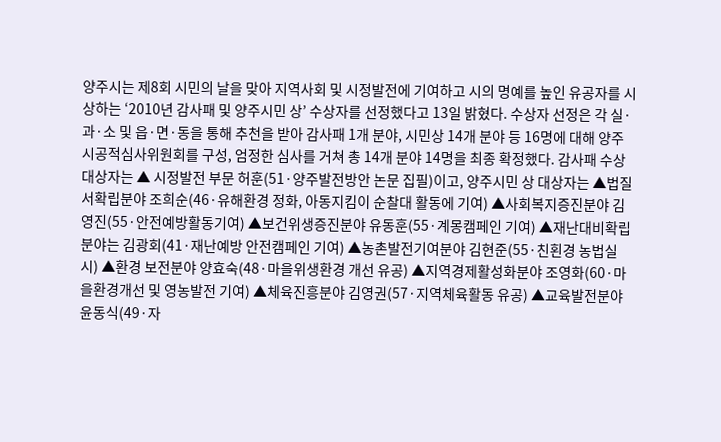양주시는 제8회 시민의 날을 맞아 지역사회 및 시정발전에 기여하고 시의 명예를 높인 유공자를 시상하는 ‘2010년 감사패 및 양주시민 상’ 수상자를 선정했다고 13일 밝혔다. 수상자 선정은 각 실·과·소 및 읍·면·동을 통해 추천을 받아 감사패 1개 분야, 시민상 14개 분야 등 16명에 대해 양주시공적심사위원회를 구성, 엄정한 심사를 거쳐 총 14개 분야 14명을 최종 확정했다. 감사패 수상 대상자는 ▲ 시정발전 부문 허훈(51·양주발전방안 논문 집필)이고, 양주시민 상 대상자는 ▲법질서확립분야 조희순(46·유해환경 정화, 아동지킴이 순찰대 활동에 기여) ▲사회복지증진분야 김영진(55·안전예방활동기여) ▲보건위생증진분야 유동훈(55·계몽캠페인 기여) ▲재난대비확립분야는 김광회(41·재난예방 안전캠페인 기여) ▲농촌발전기여분야 김현준(55·친횐경 농법실시) ▲환경 보전분야 양효숙(48·마을위생환경 개선 유공) ▲지역경제활성화분야 조영화(60·마을환경개선 및 영농발전 기여) ▲체육진흥분야 김영권(57·지역체육활동 유공) ▲교육발전분야 윤동식(49·자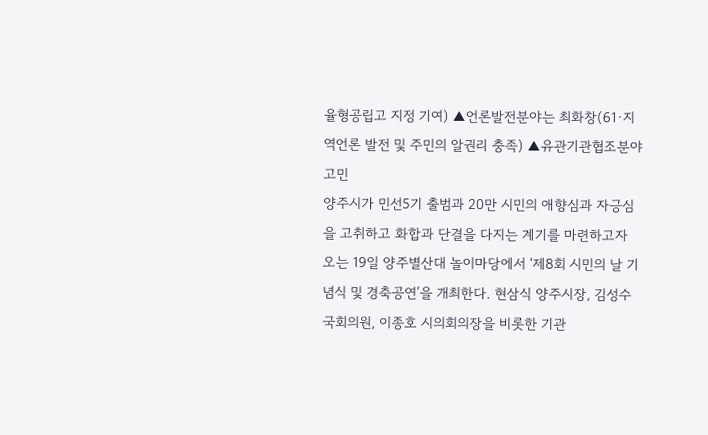율형공립고 지정 기여) ▲언론발전분야는 최화창(61·지역언론 발전 및 주민의 알권리 충족) ▲유관기관협조분야 고민
양주시가 민선5기 출범과 20만 시민의 애향심과 자긍심을 고취하고 화합과 단결을 다지는 계기를 마련하고자 오는 19일 양주별산대 놀이마당에서 ‘제8회 시민의 날 기념식 및 경축공연’을 개최한다. 현삼식 양주시장, 김성수 국회의원, 이종호 시의회의장을 비롯한 기관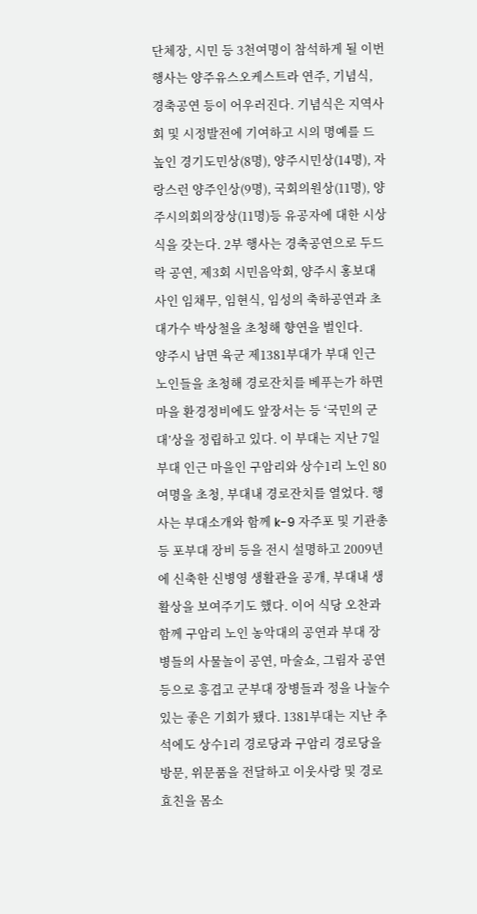단체장, 시민 등 3천여명이 참석하게 될 이번 행사는 양주유스오케스트라 연주, 기념식, 경축공연 등이 어우러진다. 기념식은 지역사회 및 시정발전에 기여하고 시의 명예를 드높인 경기도민상(8명), 양주시민상(14명), 자랑스런 양주인상(9명), 국회의원상(11명), 양주시의회의장상(11명)등 유공자에 대한 시상식을 갖는다. 2부 행사는 경축공연으로 두드락 공연, 제3회 시민음악회, 양주시 홍보대사인 임채무, 임현식, 임성의 축하공연과 초대가수 박상철을 초청해 향연을 벌인다.
양주시 남면 육군 제1381부대가 부대 인근 노인들을 초청해 경로잔치를 베푸는가 하면 마을 환경정비에도 앞장서는 등 ‘국민의 군대’상을 정립하고 있다. 이 부대는 지난 7일 부대 인근 마을인 구암리와 상수1리 노인 80여명을 초청, 부대내 경로잔치를 열었다. 행사는 부대소개와 함께 k-9 자주포 및 기관총 등 포부대 장비 등을 전시 설명하고 2009년에 신축한 신병영 생활관을 공개, 부대내 생활상을 보여주기도 했다. 이어 식당 오찬과 함께 구암리 노인 농악대의 공연과 부대 장병들의 사물놀이 공연, 마술쇼, 그림자 공연 등으로 흥겹고 군부대 장병들과 정을 나눌수 있는 좋은 기회가 됐다. 1381부대는 지난 추석에도 상수1리 경로당과 구암리 경로당을 방문, 위문품을 전달하고 이웃사랑 및 경로효친을 몸소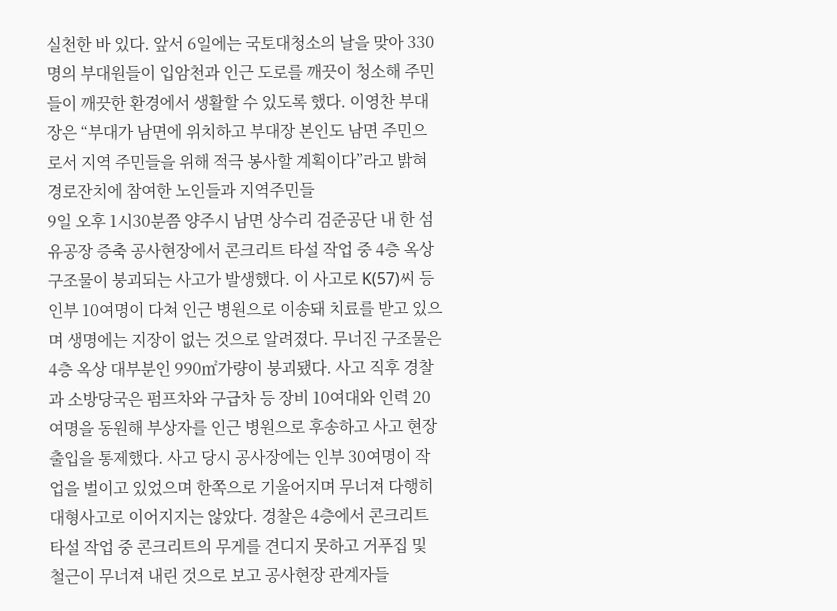실천한 바 있다. 앞서 6일에는 국토대청소의 날을 맞아 330명의 부대원들이 입암천과 인근 도로를 깨끗이 청소해 주민들이 깨끗한 환경에서 생활할 수 있도록 했다. 이영찬 부대장은 “부대가 남면에 위치하고 부대장 본인도 남면 주민으로서 지역 주민들을 위해 적극 봉사할 계획이다”라고 밝혀 경로잔치에 참여한 노인들과 지역주민들
9일 오후 1시30분쯤 양주시 남면 상수리 검준공단 내 한 섬유공장 증축 공사현장에서 콘크리트 타설 작업 중 4층 옥상 구조물이 붕괴되는 사고가 발생했다. 이 사고로 K(57)씨 등 인부 10여명이 다쳐 인근 병원으로 이송돼 치료를 받고 있으며 생명에는 지장이 없는 것으로 알려졌다. 무너진 구조물은 4층 옥상 대부분인 990㎡가량이 붕괴됐다. 사고 직후 경찰과 소방당국은 펌프차와 구급차 등 장비 10여대와 인력 20여명을 동원해 부상자를 인근 병원으로 후송하고 사고 현장 출입을 통제했다. 사고 당시 공사장에는 인부 30여명이 작업을 벌이고 있었으며 한쪽으로 기울어지며 무너져 다행히 대형사고로 이어지지는 않았다. 경찰은 4층에서 콘크리트 타설 작업 중 콘크리트의 무게를 견디지 못하고 거푸집 및 철근이 무너져 내린 것으로 보고 공사현장 관계자들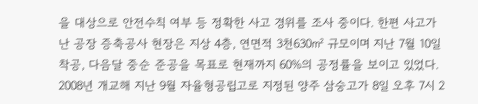을 대상으로 안전수칙 여부 등 정확한 사고 경위를 조사 중이다. 한편 사고가 난 공장 증축공사 현장은 지상 4층, 연면적 3천630㎡ 규모이며 지난 7월 10일 착공, 다음달 중순 준공을 목표로 현재까지 60%의 공정률을 보이고 있었다.
2008년 개교해 지난 9월 자율형공립고로 지정된 양주 삼숭고가 8일 오후 7시 2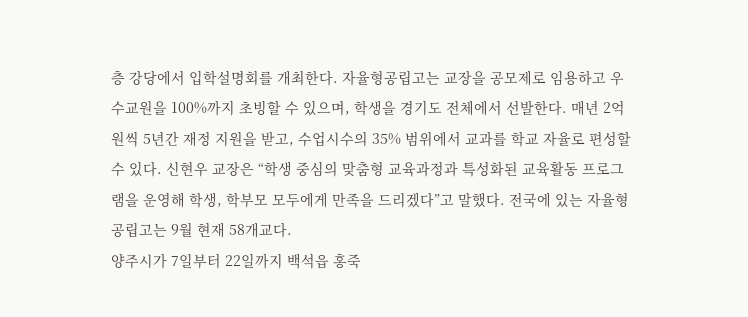층 강당에서 입학설명회를 개최한다. 자율형공립고는 교장을 공모제로 임용하고 우수교원을 100%까지 초빙할 수 있으며, 학생을 경기도 전체에서 선발한다. 매년 2억원씩 5년간 재정 지원을 받고, 수업시수의 35% 범위에서 교과를 학교 자율로 편성할 수 있다. 신현우 교장은 “학생 중심의 맞춤형 교육과정과 특성화된 교육활동 프로그램을 운영해 학생, 학부모 모두에게 만족을 드리겠다”고 말했다. 전국에 있는 자율형 공립고는 9월 현재 58개교다.
양주시가 7일부터 22일까지 백석읍 홍죽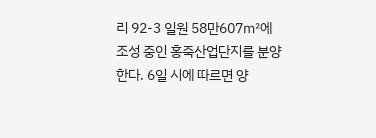리 92-3 일원 58만607㎡에 조성 중인 홍죽산업단지를 분양한다. 6일 시에 따르면 양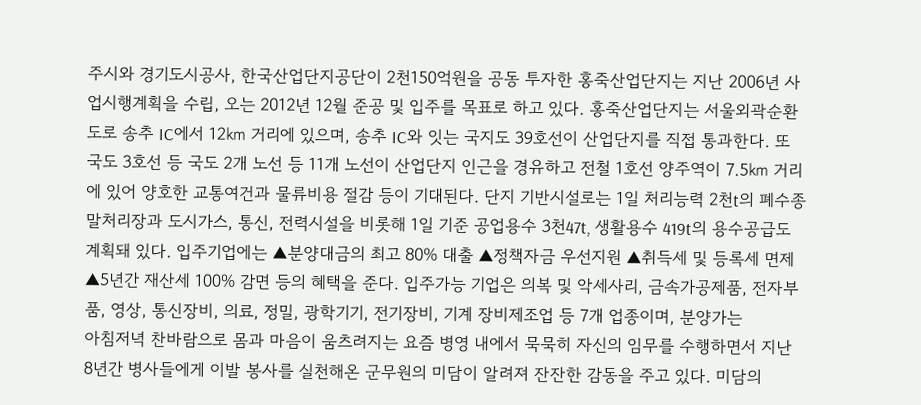주시와 경기도시공사, 한국산업단지공단이 2천150억원을 공동 투자한 홍죽산업단지는 지난 2006년 사업시행계획을 수립, 오는 2012년 12월 준공 및 입주를 목표로 하고 있다. 홍죽산업단지는 서울외곽순환도로 송추 IC에서 12㎞ 거리에 있으며, 송추 IC와 잇는 국지도 39호선이 산업단지를 직접 통과한다. 또 국도 3호선 등 국도 2개 노선 등 11개 노선이 산업단지 인근을 경유하고 전철 1호선 양주역이 7.5㎞ 거리에 있어 양호한 교통여건과 물류비용 절감 등이 기대된다. 단지 기반시설로는 1일 처리능력 2천t의 폐수종말처리장과 도시가스, 통신, 전력시설을 비롯해 1일 기준 공업용수 3천47t, 생활용수 419t의 용수공급도 계획돼 있다. 입주기업에는 ▲분양대금의 최고 80% 대출 ▲정책자금 우선지원 ▲취득세 및 등록세 면제 ▲5년간 재산세 100% 감면 등의 혜택을 준다. 입주가능 기업은 의복 및 악세사리, 금속가공제품, 전자부품, 영상, 통신장비, 의료, 정밀, 광학기기, 전기장비, 기계 장비제조업 등 7개 업종이며, 분양가는
아침저녁 찬바람으로 몸과 마음이 움츠려지는 요즘 병영 내에서 묵묵히 자신의 임무를 수행하면서 지난 8년간 병사들에게 이발 봉사를 실천해온 군무원의 미담이 알려져 잔잔한 감동을 주고 있다. 미담의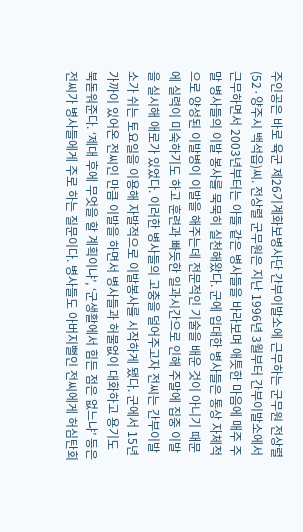주인공은 바로 육군 제26기계화보병사단 간부이발소에 근무하는 군무원 전상렬(52·양주시 백석읍)씨. 전상렬 군무원은 지난 1996년 3월부터 간부이발소에서 근무하면서 2003년부터는 아들 같은 병사들을 바라보며 애틋한 마음에 매주 주말 병사들의 이발 봉사를 묵묵히 실천해왔다. 군에 입대한 병사들은 통상 자체적으로 양성된 이발병이 이발을 해주는데 전문적인 기술을 배운 것이 아니기 때문에 실력이 미숙하기도 하고 훈련과 빠듯한 일과시간으로 인해 주말에 집중 이발을 실시해 애로가 있었다. 이러한 병사들의 고충을 덜어주고자 전씨는 간부이발소가 쉬는 토요일을 이용해 자발적으로 이발봉사를 시작하게 됐다. 군에서 15년 가까이 있어온 전씨인 만큼 이발을 하면서 병사들과 허물없이 대화하고 용기도 북돋워준다. ‘제대 후에 무엇을 할 계획이냐’, ‘군생활에서 힘든 점은 없느냐’ 등은 전씨가 병사들에게 주로 하는 질문이다. 병사들도 아버지뻘인 전씨에게 허심탄회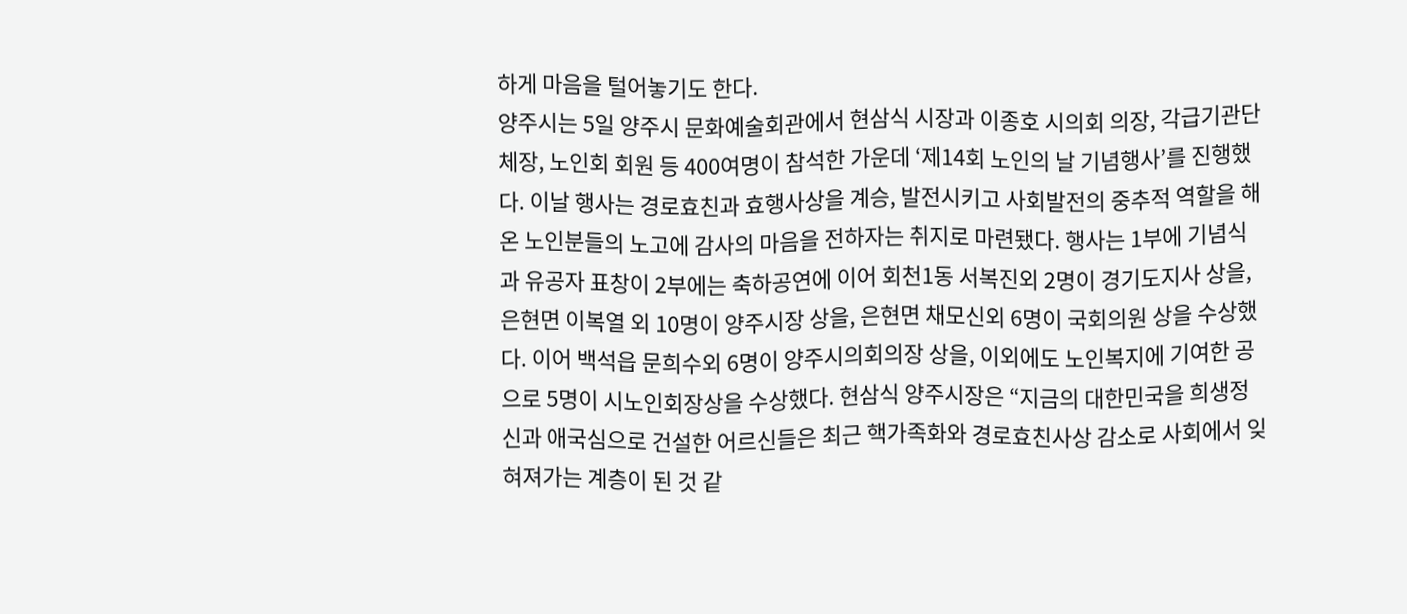하게 마음을 털어놓기도 한다.
양주시는 5일 양주시 문화예술회관에서 현삼식 시장과 이종호 시의회 의장, 각급기관단체장, 노인회 회원 등 400여명이 참석한 가운데 ‘제14회 노인의 날 기념행사’를 진행했다. 이날 행사는 경로효친과 효행사상을 계승, 발전시키고 사회발전의 중추적 역할을 해온 노인분들의 노고에 감사의 마음을 전하자는 취지로 마련됐다. 행사는 1부에 기념식과 유공자 표창이 2부에는 축하공연에 이어 회천1동 서복진외 2명이 경기도지사 상을, 은현면 이복열 외 10명이 양주시장 상을, 은현면 채모신외 6명이 국회의원 상을 수상했다. 이어 백석읍 문희수외 6명이 양주시의회의장 상을, 이외에도 노인복지에 기여한 공으로 5명이 시노인회장상을 수상했다. 현삼식 양주시장은 “지금의 대한민국을 희생정신과 애국심으로 건설한 어르신들은 최근 핵가족화와 경로효친사상 감소로 사회에서 잊혀져가는 계층이 된 것 같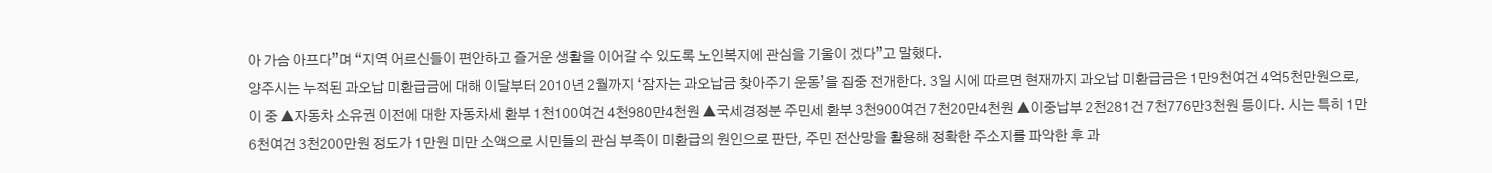아 가슴 아프다”며 “지역 어르신들이 편안하고 즐거운 생활을 이어갈 수 있도록 노인복지에 관심을 기울이 겠다”고 말했다.
양주시는 누적된 과오납 미환급금에 대해 이달부터 2010년 2월까지 ‘잠자는 과오납금 찾아주기 운동’을 집중 전개한다. 3일 시에 따르면 현재까지 과오납 미환급금은 1만9천여건 4억5천만원으로, 이 중 ▲자동차 소유권 이전에 대한 자동차세 환부 1천100여건 4천980만4천원 ▲국세경정분 주민세 환부 3천900여건 7천20만4천원 ▲이중납부 2천281건 7천776만3천원 등이다. 시는 특히 1만6천여건 3천200만원 정도가 1만원 미만 소액으로 시민들의 관심 부족이 미환급의 원인으로 판단, 주민 전산망을 활용해 정확한 주소지를 파악한 후 과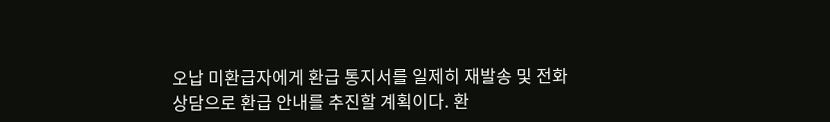오납 미환급자에게 환급 통지서를 일제히 재발송 및 전화 상담으로 환급 안내를 추진할 계획이다. 환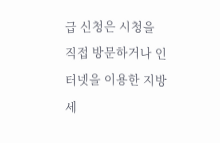급 신청은 시청을 직접 방문하거나 인터넷을 이용한 지방세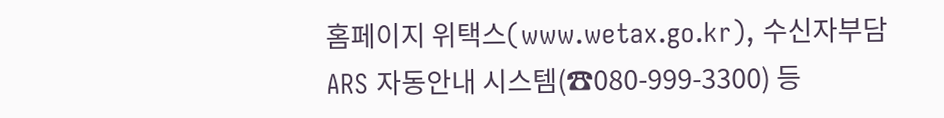홈페이지 위택스(www.wetax.go.kr), 수신자부담 ARS 자동안내 시스템(☎080-999-3300) 등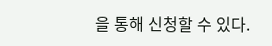을 통해 신청할 수 있다.